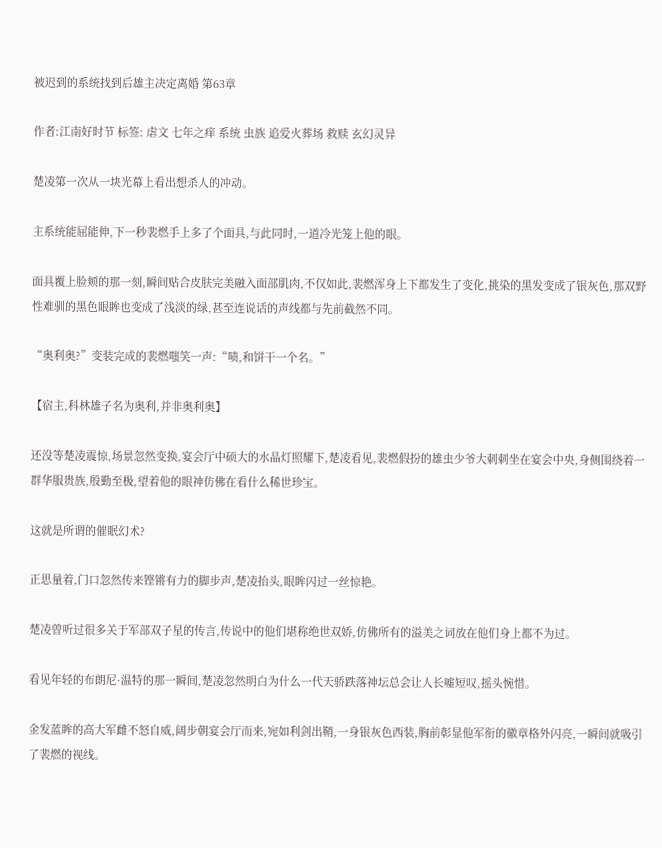被迟到的系统找到后雄主决定离婚 第63章

作者:江南好时节 标签: 虐文 七年之痒 系统 虫族 追爱火葬场 救赎 玄幻灵异

楚凌第一次从一块光幕上看出想杀人的冲动。

主系统能屈能伸,下一秒裴燃手上多了个面具,与此同时,一道冷光笼上他的眼。

面具覆上脸颊的那一刻,瞬间贴合皮肤完美融入面部肌肉,不仅如此,裴燃浑身上下都发生了变化,挑染的黑发变成了银灰色,那双野性难驯的黑色眼眸也变成了浅淡的绿,甚至连说话的声线都与先前截然不同。

“奥利奥?”变装完成的裴燃嗤笑一声:“啧,和饼干一个名。”

【宿主,科林雄子名为奥利,并非奥利奥】

还没等楚凌震惊,场景忽然变换,宴会厅中硕大的水晶灯照耀下,楚凌看见,裴燃假扮的雄虫少爷大刺刺坐在宴会中央,身侧围绕着一群华服贵族,殷勤至极,望着他的眼神仿佛在看什么稀世珍宝。

这就是所谓的催眠幻术?

正思量着,门口忽然传来铿锵有力的脚步声,楚凌抬头,眼眸闪过一丝惊艳。

楚凌曾听过很多关于军部双子星的传言,传说中的他们堪称绝世双娇,仿佛所有的溢美之词放在他们身上都不为过。

看见年轻的布朗尼·温特的那一瞬间,楚凌忽然明白为什么一代天骄跌落神坛总会让人长嘘短叹,摇头惋惜。

金发蓝眸的高大军雌不怒自威,阔步朝宴会厅而来,宛如利剑出鞘,一身银灰色西装,胸前彰显他军衔的徽章格外闪亮,一瞬间就吸引了裴燃的视线。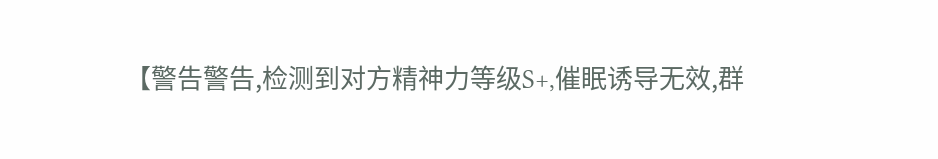【警告警告,检测到对方精神力等级S+,催眠诱导无效,群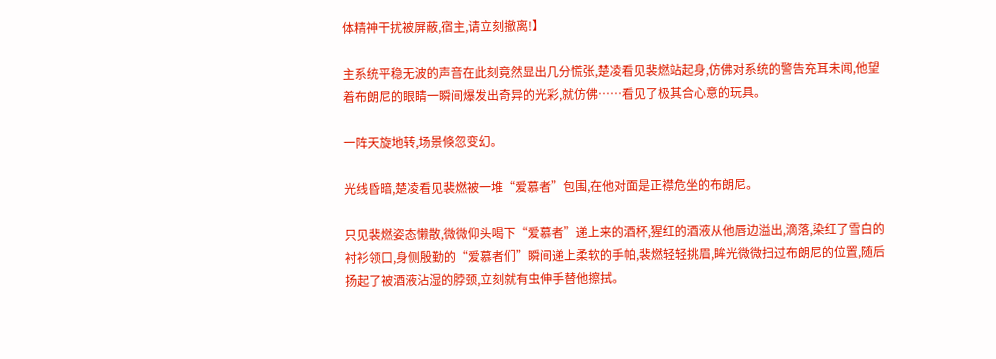体精神干扰被屏蔽,宿主,请立刻撤离!】

主系统平稳无波的声音在此刻竟然显出几分慌张,楚凌看见裴燃站起身,仿佛对系统的警告充耳未闻,他望着布朗尼的眼睛一瞬间爆发出奇异的光彩,就仿佛……看见了极其合心意的玩具。

一阵天旋地转,场景倏忽变幻。

光线昏暗,楚凌看见裴燃被一堆“爱慕者”包围,在他对面是正襟危坐的布朗尼。

只见裴燃姿态懒散,微微仰头喝下“爱慕者”递上来的酒杯,猩红的酒液从他唇边溢出,滴落,染红了雪白的衬衫领口,身侧殷勤的“爱慕者们”瞬间递上柔软的手帕,裴燃轻轻挑眉,眸光微微扫过布朗尼的位置,随后扬起了被酒液沾湿的脖颈,立刻就有虫伸手替他擦拭。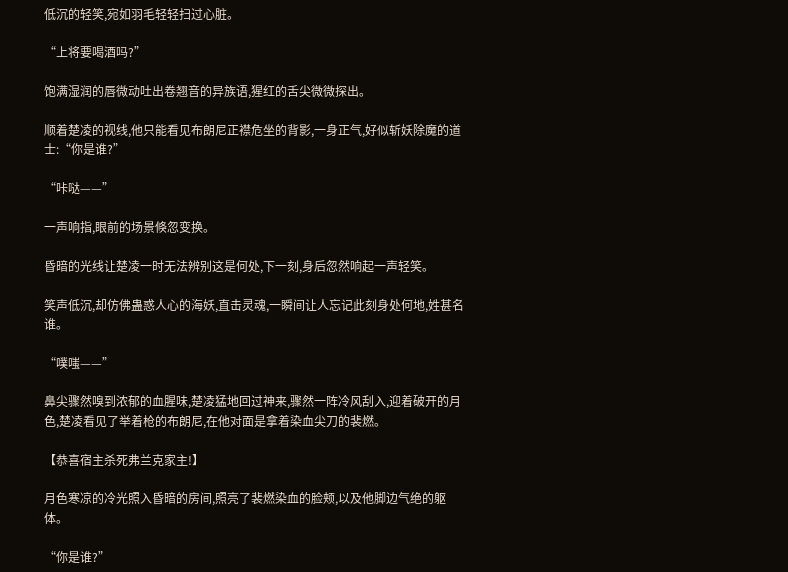低沉的轻笑,宛如羽毛轻轻扫过心脏。

“上将要喝酒吗?”

饱满湿润的唇微动吐出卷翘音的异族语,猩红的舌尖微微探出。

顺着楚凌的视线,他只能看见布朗尼正襟危坐的背影,一身正气,好似斩妖除魔的道士:“你是谁?”

“咔哒——”

一声响指,眼前的场景倏忽变换。

昏暗的光线让楚凌一时无法辨别这是何处,下一刻,身后忽然响起一声轻笑。

笑声低沉,却仿佛蛊惑人心的海妖,直击灵魂,一瞬间让人忘记此刻身处何地,姓甚名谁。

“噗嗤——”

鼻尖骤然嗅到浓郁的血腥味,楚凌猛地回过神来,骤然一阵冷风刮入,迎着破开的月色,楚凌看见了举着枪的布朗尼,在他对面是拿着染血尖刀的裴燃。

【恭喜宿主杀死弗兰克家主!】

月色寒凉的冷光照入昏暗的房间,照亮了裴燃染血的脸颊,以及他脚边气绝的躯体。

“你是谁?”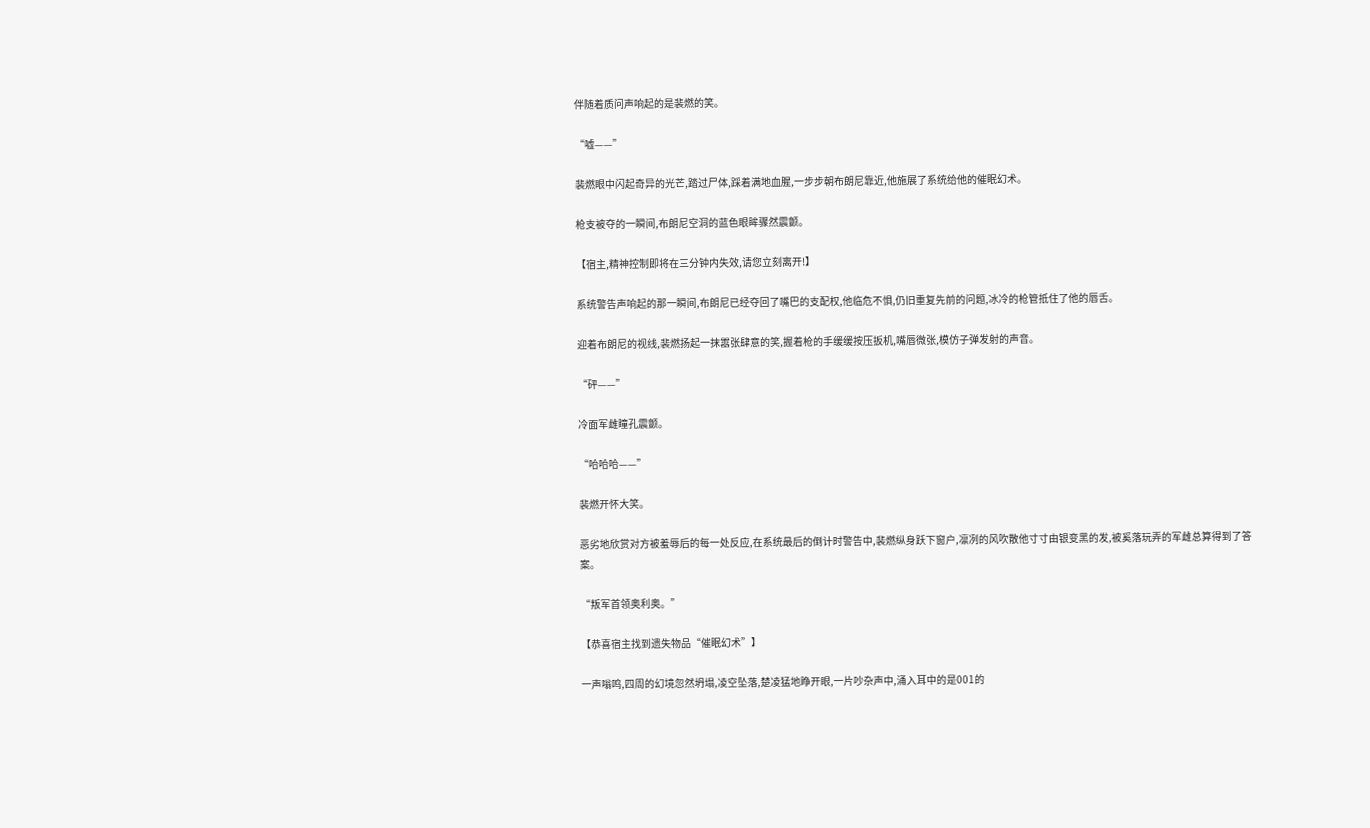伴随着质问声响起的是裴燃的笑。

“嘘——”

裴燃眼中闪起奇异的光芒,踏过尸体,踩着满地血腥,一步步朝布朗尼靠近,他施展了系统给他的催眠幻术。

枪支被夺的一瞬间,布朗尼空洞的蓝色眼眸骤然震颤。

【宿主,精神控制即将在三分钟内失效,请您立刻离开!】

系统警告声响起的那一瞬间,布朗尼已经夺回了嘴巴的支配权,他临危不惧,仍旧重复先前的问题,冰冷的枪管抵住了他的唇舌。

迎着布朗尼的视线,裴燃扬起一抹嚣张肆意的笑,握着枪的手缓缓按压扳机,嘴唇微张,模仿子弹发射的声音。

“砰——”

冷面军雌瞳孔震颤。

“哈哈哈——”

裴燃开怀大笑。

恶劣地欣赏对方被羞辱后的每一处反应,在系统最后的倒计时警告中,裴燃纵身跃下窗户,凛冽的风吹散他寸寸由银变黑的发,被奚落玩弄的军雌总算得到了答案。

“叛军首领奥利奥。”

【恭喜宿主找到遗失物品“催眠幻术”】

一声嗡鸣,四周的幻境忽然坍塌,凌空坠落,楚凌猛地睁开眼,一片吵杂声中,涌入耳中的是001的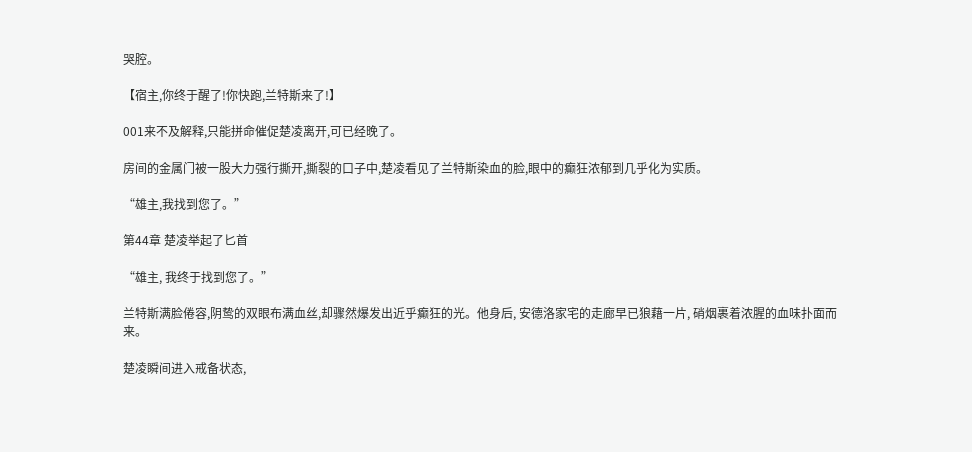哭腔。

【宿主,你终于醒了!你快跑,兰特斯来了!】

001来不及解释,只能拼命催促楚凌离开,可已经晚了。

房间的金属门被一股大力强行撕开,撕裂的口子中,楚凌看见了兰特斯染血的脸,眼中的癫狂浓郁到几乎化为实质。

“雄主,我找到您了。”

第44章 楚凌举起了匕首

“雄主, 我终于找到您了。”

兰特斯满脸倦容,阴鸷的双眼布满血丝,却骤然爆发出近乎癫狂的光。他身后, 安德洛家宅的走廊早已狼藉一片, 硝烟裹着浓腥的血味扑面而来。

楚凌瞬间进入戒备状态,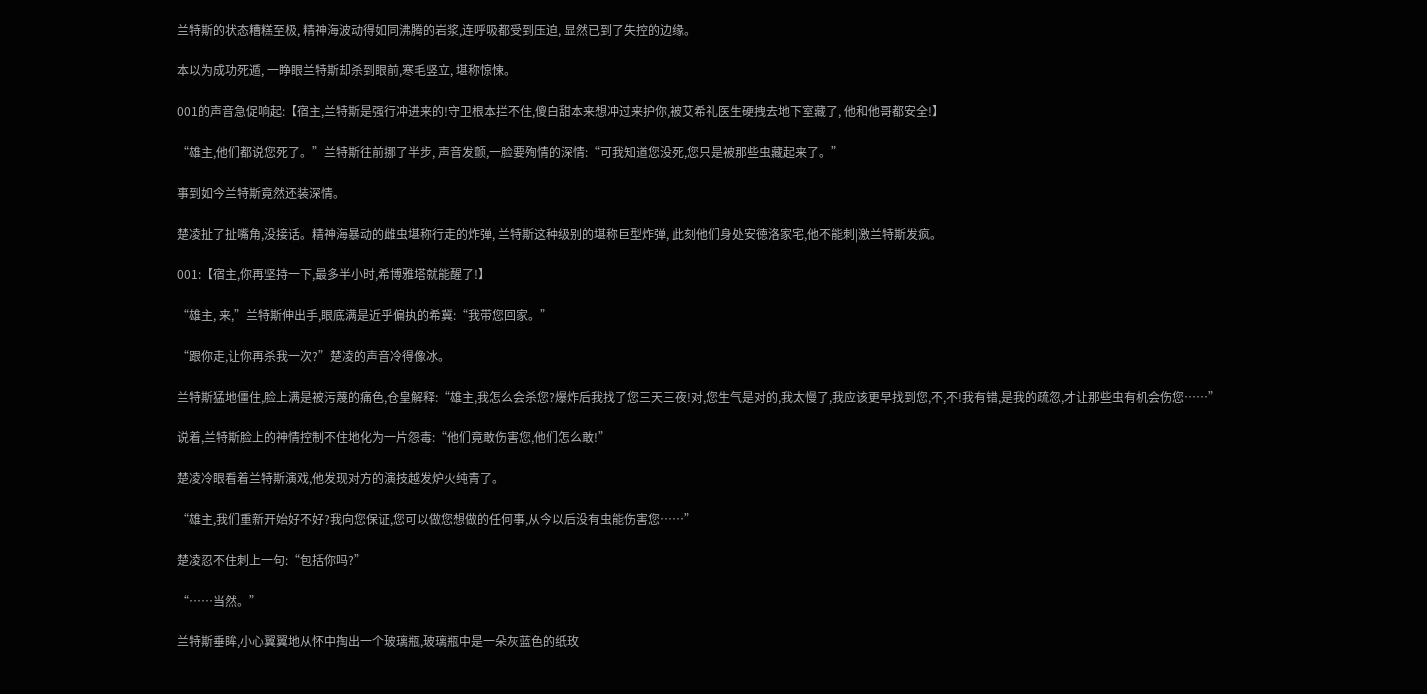兰特斯的状态糟糕至极, 精神海波动得如同沸腾的岩浆,连呼吸都受到压迫, 显然已到了失控的边缘。

本以为成功死遁, 一睁眼兰特斯却杀到眼前,寒毛竖立, 堪称惊悚。

001的声音急促响起:【宿主,兰特斯是强行冲进来的!守卫根本拦不住,傻白甜本来想冲过来护你,被艾希礼医生硬拽去地下室藏了, 他和他哥都安全!】

“雄主,他们都说您死了。”兰特斯往前挪了半步, 声音发颤,一脸要殉情的深情:“可我知道您没死,您只是被那些虫藏起来了。”

事到如今兰特斯竟然还装深情。

楚凌扯了扯嘴角,没接话。精神海暴动的雌虫堪称行走的炸弹, 兰特斯这种级别的堪称巨型炸弹, 此刻他们身处安徳洛家宅,他不能刺|激兰特斯发疯。

001:【宿主,你再坚持一下,最多半小时,希博雅塔就能醒了!】

“雄主, 来,”兰特斯伸出手,眼底满是近乎偏执的希冀:“我带您回家。”

“跟你走,让你再杀我一次?”楚凌的声音冷得像冰。

兰特斯猛地僵住,脸上满是被污蔑的痛色,仓皇解释:“雄主,我怎么会杀您?爆炸后我找了您三天三夜!对,您生气是对的,我太慢了,我应该更早找到您,不,不!我有错,是我的疏忽,才让那些虫有机会伤您……”

说着,兰特斯脸上的神情控制不住地化为一片怨毒:“他们竟敢伤害您,他们怎么敢!”

楚凌冷眼看着兰特斯演戏,他发现对方的演技越发炉火纯青了。

“雄主,我们重新开始好不好?我向您保证,您可以做您想做的任何事,从今以后没有虫能伤害您……”

楚凌忍不住刺上一句:“包括你吗?”

“……当然。”

兰特斯垂眸,小心翼翼地从怀中掏出一个玻璃瓶,玻璃瓶中是一朵灰蓝色的纸玫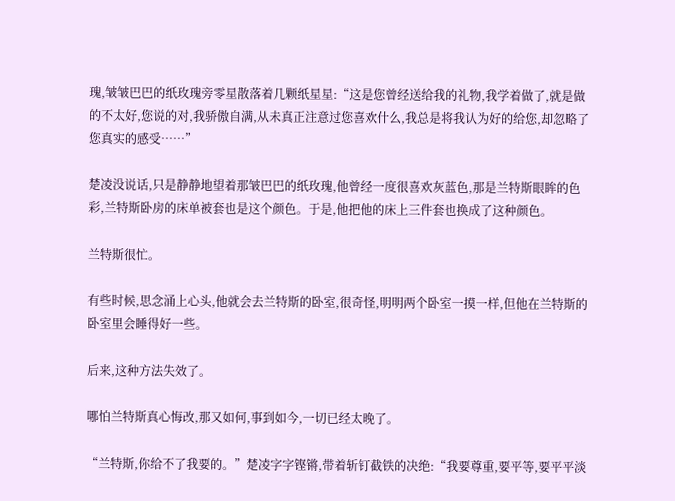瑰,皱皱巴巴的纸玫瑰旁零星散落着几颗纸星星:“这是您曾经送给我的礼物,我学着做了,就是做的不太好,您说的对,我骄傲自满,从未真正注意过您喜欢什么,我总是将我认为好的给您,却忽略了您真实的感受……”

楚凌没说话,只是静静地望着那皱巴巴的纸玫瑰,他曾经一度很喜欢灰蓝色,那是兰特斯眼眸的色彩,兰特斯卧房的床单被套也是这个颜色。于是,他把他的床上三件套也换成了这种颜色。

兰特斯很忙。

有些时候,思念涌上心头,他就会去兰特斯的卧室,很奇怪,明明两个卧室一摸一样,但他在兰特斯的卧室里会睡得好一些。

后来,这种方法失效了。

哪怕兰特斯真心悔改,那又如何,事到如今,一切已经太晚了。

“兰特斯,你给不了我要的。”楚凌字字铿锵,带着斩钉截铁的决绝:“我要尊重,要平等,要平平淡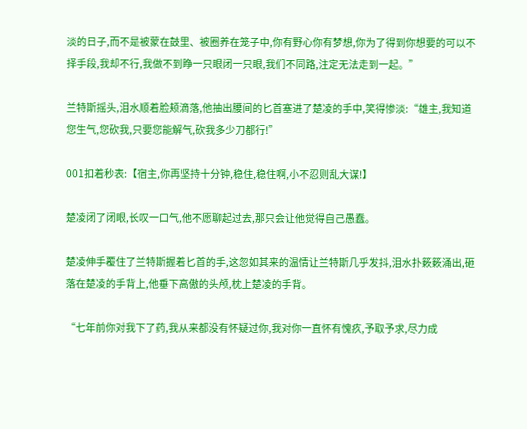淡的日子,而不是被蒙在鼓里、被圈养在笼子中,你有野心你有梦想,你为了得到你想要的可以不择手段,我却不行,我做不到睁一只眼闭一只眼,我们不同路,注定无法走到一起。”

兰特斯摇头,泪水顺着脸颊滴落,他抽出腰间的匕首塞进了楚凌的手中,笑得惨淡:“雄主,我知道您生气,您砍我,只要您能解气,砍我多少刀都行!”

001扣着秒表:【宿主,你再坚持十分钟,稳住,稳住啊,小不忍则乱大谋!】

楚凌闭了闭眼,长叹一口气,他不愿聊起过去,那只会让他觉得自己愚蠢。

楚凌伸手覆住了兰特斯握着匕首的手,这忽如其来的温情让兰特斯几乎发抖,泪水扑簌簌涌出,砸落在楚凌的手背上,他垂下高傲的头颅,枕上楚凌的手背。

“七年前你对我下了药,我从来都没有怀疑过你,我对你一直怀有愧疚,予取予求,尽力成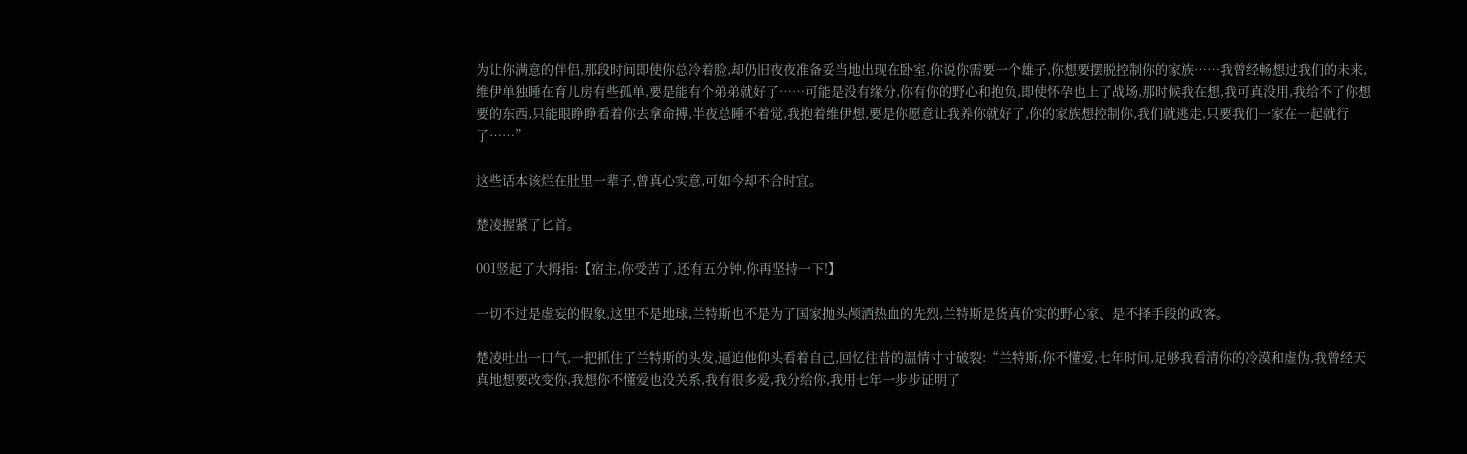为让你满意的伴侣,那段时间即使你总冷着脸,却仍旧夜夜准备妥当地出现在卧室,你说你需要一个雄子,你想要摆脱控制你的家族……我曾经畅想过我们的未来,维伊单独睡在育儿房有些孤单,要是能有个弟弟就好了……可能是没有缘分,你有你的野心和抱负,即使怀孕也上了战场,那时候我在想,我可真没用,我给不了你想要的东西,只能眼睁睁看着你去拿命搏,半夜总睡不着觉,我抱着维伊想,要是你愿意让我养你就好了,你的家族想控制你,我们就逃走,只要我们一家在一起就行了……”

这些话本该烂在肚里一辈子,曾真心实意,可如今却不合时宜。

楚凌握紧了匕首。

001竖起了大拇指:【宿主,你受苦了,还有五分钟,你再坚持一下!】

一切不过是虚妄的假象,这里不是地球,兰特斯也不是为了国家抛头颅洒热血的先烈,兰特斯是货真价实的野心家、是不择手段的政客。

楚凌吐出一口气,一把抓住了兰特斯的头发,逼迫他仰头看着自己,回忆往昔的温情寸寸破裂:“兰特斯,你不懂爱,七年时间,足够我看清你的冷漠和虚伪,我曾经天真地想要改变你,我想你不懂爱也没关系,我有很多爱,我分给你,我用七年一步步证明了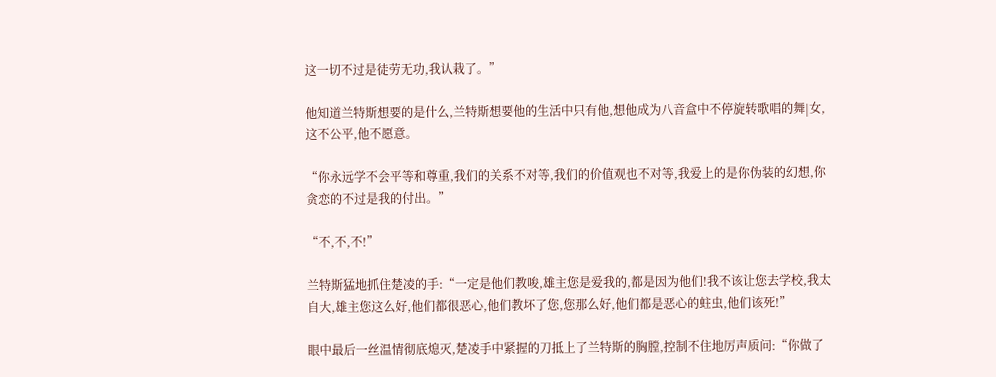这一切不过是徒劳无功,我认栽了。”

他知道兰特斯想要的是什么,兰特斯想要他的生活中只有他,想他成为八音盒中不停旋转歌唱的舞|女,这不公平,他不愿意。

“你永远学不会平等和尊重,我们的关系不对等,我们的价值观也不对等,我爱上的是你伪装的幻想,你贪恋的不过是我的付出。”

“不,不,不!”

兰特斯猛地抓住楚凌的手:“一定是他们教唆,雄主您是爱我的,都是因为他们!我不该让您去学校,我太自大,雄主您这么好,他们都很恶心,他们教坏了您,您那么好,他们都是恶心的蛀虫,他们该死!”

眼中最后一丝温情彻底熄灭,楚凌手中紧握的刀抵上了兰特斯的胸膛,控制不住地厉声质问:“你做了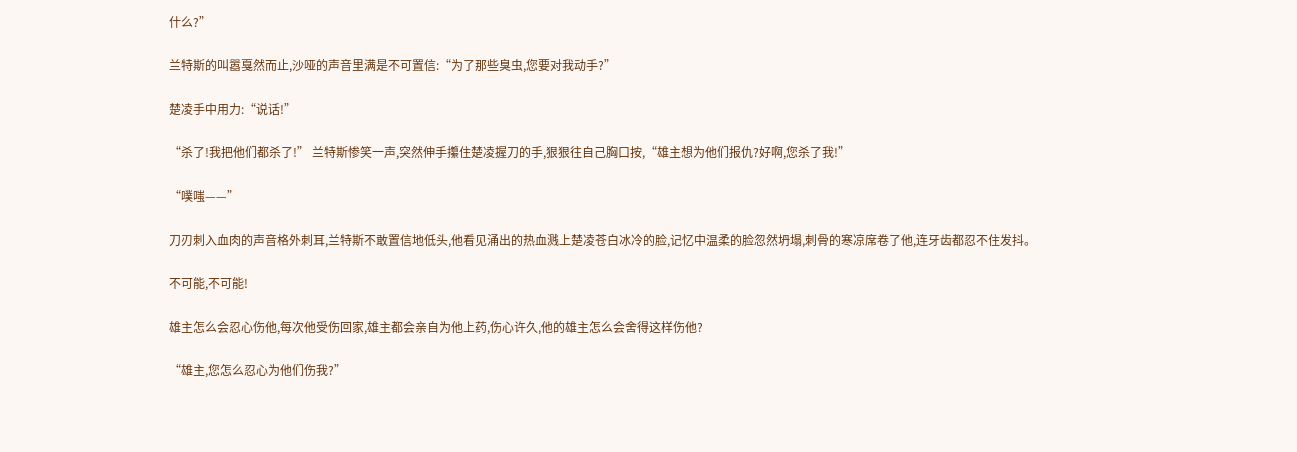什么?”

兰特斯的叫嚣戛然而止,沙哑的声音里满是不可置信:“为了那些臭虫,您要对我动手?”

楚凌手中用力:“说话!”

“杀了!我把他们都杀了!” 兰特斯惨笑一声,突然伸手攥住楚凌握刀的手,狠狠往自己胸口按,“雄主想为他们报仇?好啊,您杀了我!”

“噗嗤——”

刀刃刺入血肉的声音格外刺耳,兰特斯不敢置信地低头,他看见涌出的热血溅上楚凌苍白冰冷的脸,记忆中温柔的脸忽然坍塌,刺骨的寒凉席卷了他,连牙齿都忍不住发抖。

不可能,不可能!

雄主怎么会忍心伤他,每次他受伤回家,雄主都会亲自为他上药,伤心许久,他的雄主怎么会舍得这样伤他?

“雄主,您怎么忍心为他们伤我?”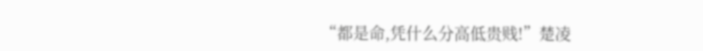“都是命,凭什么分高低贵贱!”楚凌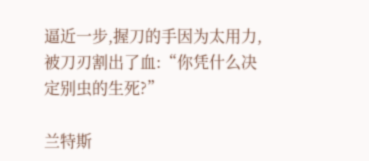逼近一步,握刀的手因为太用力,被刀刃割出了血:“你凭什么决定别虫的生死?”

兰特斯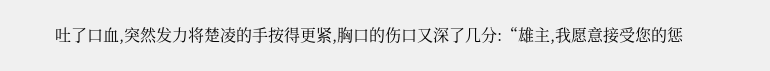吐了口血,突然发力将楚凌的手按得更紧,胸口的伤口又深了几分:“雄主,我愿意接受您的惩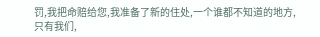罚,我把命赔给您,我准备了新的住处,一个谁都不知道的地方,只有我们,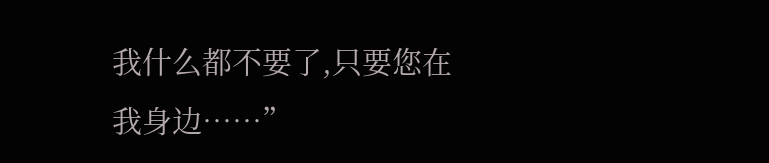我什么都不要了,只要您在我身边……”